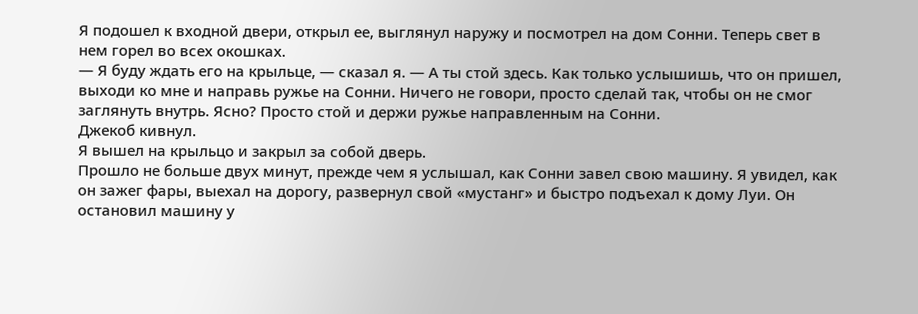Я подошел к входной двери, открыл ее, выглянул наружу и посмотрел на дом Сонни. Теперь свет в нем горел во всех окошках.
— Я буду ждать его на крыльце, — сказал я. — А ты стой здесь. Как только услышишь, что он пришел, выходи ко мне и направь ружье на Сонни. Ничего не говори, просто сделай так, чтобы он не смог заглянуть внутрь. Ясно? Просто стой и держи ружье направленным на Сонни.
Джекоб кивнул.
Я вышел на крыльцо и закрыл за собой дверь.
Прошло не больше двух минут, прежде чем я услышал, как Сонни завел свою машину. Я увидел, как он зажег фары, выехал на дорогу, развернул свой «мустанг» и быстро подъехал к дому Луи. Он остановил машину у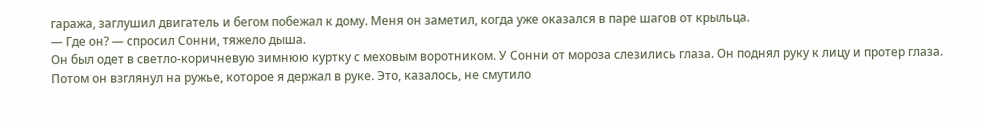гаража, заглушил двигатель и бегом побежал к дому. Меня он заметил, когда уже оказался в паре шагов от крыльца.
— Где он? — спросил Сонни, тяжело дыша.
Он был одет в светло-коричневую зимнюю куртку с меховым воротником. У Сонни от мороза слезились глаза. Он поднял руку к лицу и протер глаза. Потом он взглянул на ружье, которое я держал в руке. Это, казалось, не смутило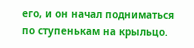его, и он начал подниматься по ступенькам на крыльцо.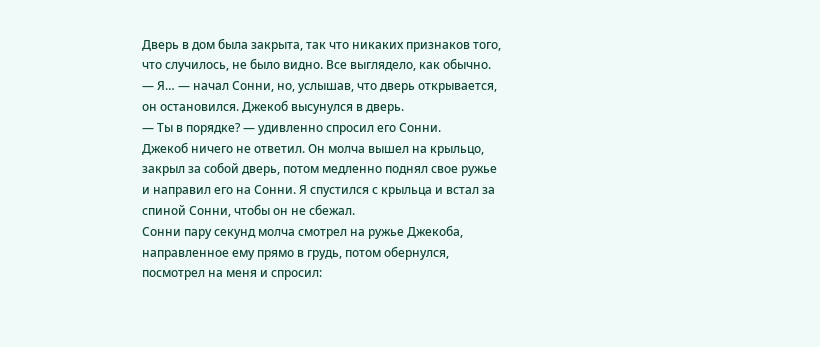Дверь в дом была закрыта, так что никаких признаков того, что случилось, не было видно. Все выглядело, как обычно.
— Я… — начал Сонни, но, услышав, что дверь открывается, он остановился. Джекоб высунулся в дверь.
— Ты в порядке? — удивленно спросил его Сонни.
Джекоб ничего не ответил. Он молча вышел на крыльцо, закрыл за собой дверь, потом медленно поднял свое ружье и направил его на Сонни. Я спустился с крыльца и встал за спиной Сонни, чтобы он не сбежал.
Сонни пару секунд молча смотрел на ружье Джекоба, направленное ему прямо в грудь, потом обернулся, посмотрел на меня и спросил: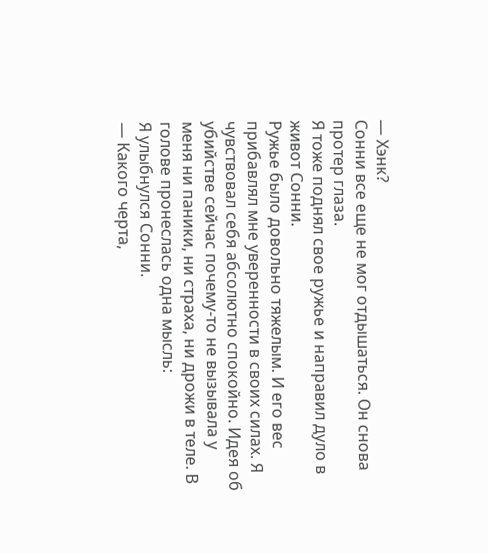— Хэнк?
Сонни все еще не мог отдышаться. Он снова протер глаза.
Я тоже поднял свое ружье и направил дуло в живот Сонни.
Ружье было довольно тяжелым. И его вес прибавлял мне уверенности в своих силах. Я чувствовал себя абсолютно спокойно. Идея об убийстве сейчас почему-то не вызывала у меня ни паники, ни страха, ни дрожи в теле. В голове пронеслась одна мысль:
Я улыбнулся Сонни.
— Какого черта,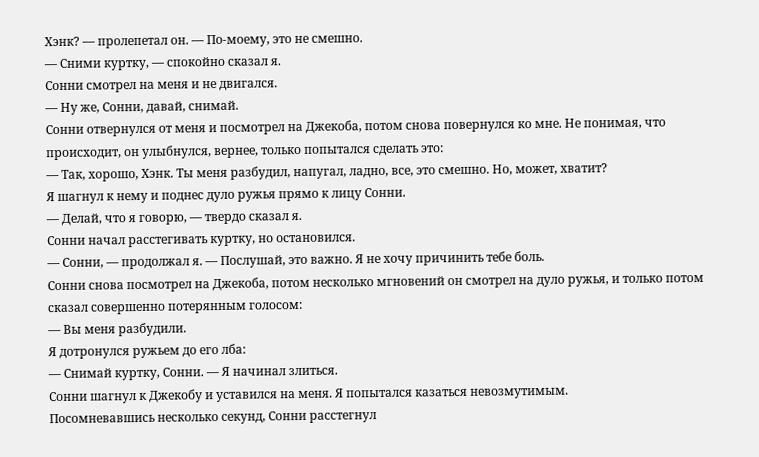Хэнк? — пролепетал он. — По-моему, это не смешно.
— Сними куртку, — спокойно сказал я.
Сонни смотрел на меня и не двигался.
— Ну же, Сонни, давай, снимай.
Сонни отвернулся от меня и посмотрел на Джекоба, потом снова повернулся ко мне. Не понимая, что происходит, он улыбнулся, вернее, только попытался сделать это:
— Так, хорошо, Хэнк. Ты меня разбудил, напугал, ладно, все, это смешно. Но, может, хватит?
Я шагнул к нему и поднес дуло ружья прямо к лицу Сонни.
— Делай, что я говорю, — твердо сказал я.
Сонни начал расстегивать куртку, но остановился.
— Сонни, — продолжал я. — Послушай, это важно. Я не хочу причинить тебе боль.
Сонни снова посмотрел на Джекоба, потом несколько мгновений он смотрел на дуло ружья, и только потом сказал совершенно потерянным голосом:
— Вы меня разбудили.
Я дотронулся ружьем до его лба:
— Снимай куртку, Сонни. — Я начинал злиться.
Сонни шагнул к Джекобу и уставился на меня. Я попытался казаться невозмутимым.
Посомневавшись несколько секунд, Сонни расстегнул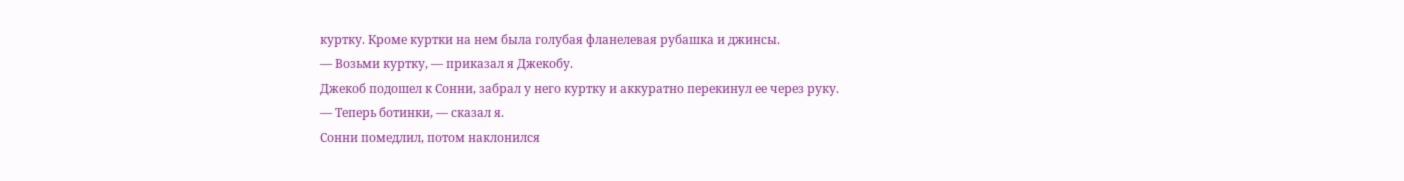куртку. Кроме куртки на нем была голубая фланелевая рубашка и джинсы.
— Возьми куртку, — приказал я Джекобу.
Джекоб подошел к Сонни, забрал у него куртку и аккуратно перекинул ее через руку.
— Теперь ботинки, — сказал я.
Сонни помедлил, потом наклонился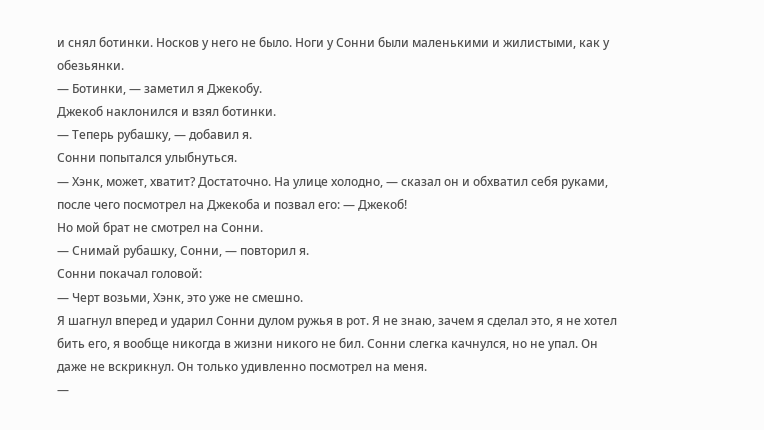и снял ботинки. Носков у него не было. Ноги у Сонни были маленькими и жилистыми, как у обезьянки.
— Ботинки, — заметил я Джекобу.
Джекоб наклонился и взял ботинки.
— Теперь рубашку, — добавил я.
Сонни попытался улыбнуться.
— Хэнк, может, хватит? Достаточно. На улице холодно, — сказал он и обхватил себя руками, после чего посмотрел на Джекоба и позвал его: — Джекоб!
Но мой брат не смотрел на Сонни.
— Снимай рубашку, Сонни, — повторил я.
Сонни покачал головой:
— Черт возьми, Хэнк, это уже не смешно.
Я шагнул вперед и ударил Сонни дулом ружья в рот. Я не знаю, зачем я сделал это, я не хотел бить его, я вообще никогда в жизни никого не бил. Сонни слегка качнулся, но не упал. Он даже не вскрикнул. Он только удивленно посмотрел на меня.
—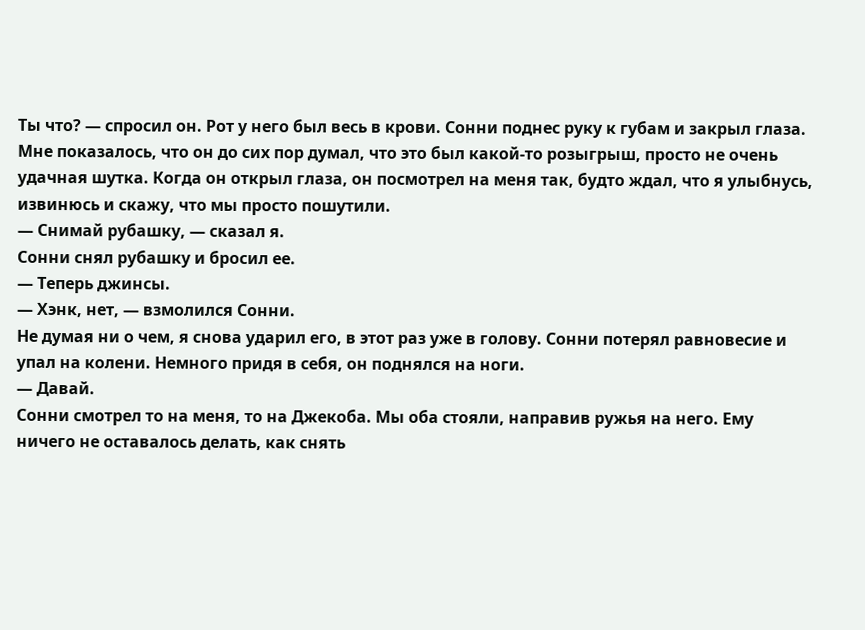Ты что? — спросил он. Рот у него был весь в крови. Сонни поднес руку к губам и закрыл глаза. Мне показалось, что он до сих пор думал, что это был какой-то розыгрыш, просто не очень удачная шутка. Когда он открыл глаза, он посмотрел на меня так, будто ждал, что я улыбнусь, извинюсь и скажу, что мы просто пошутили.
— Снимай рубашку, — сказал я.
Сонни снял рубашку и бросил ее.
— Теперь джинсы.
— Хэнк, нет, — взмолился Сонни.
Не думая ни о чем, я снова ударил его, в этот раз уже в голову. Сонни потерял равновесие и упал на колени. Немного придя в себя, он поднялся на ноги.
— Давай.
Сонни смотрел то на меня, то на Джекоба. Мы оба стояли, направив ружья на него. Ему ничего не оставалось делать, как снять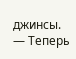джинсы.
— Теперь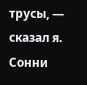трусы, — сказал я.
Сонни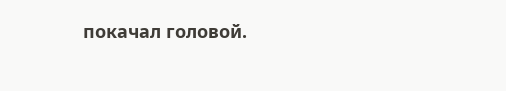покачал головой.